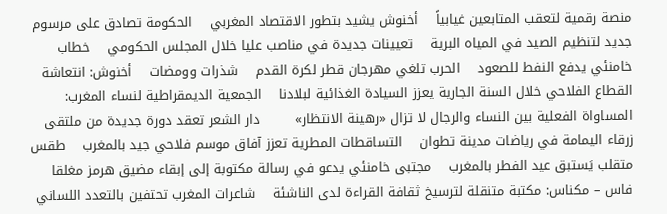منصة رقمية لتعقب المتابعين غيابياً    أخنوش يشيد بتطور الاقتصاد المغربي    الحكومة تصادق على مرسوم جديد لتنظيم الصيد في المياه البرية    تعيينات جديدة في مناصب عليا خلال المجلس الحكومي    خطاب خامنئي يدفع النفط للصعود    الحرب تلغي مهرجان قطر لكرة القدم    شذرات وومضات    أخنوش: انتعاشة القطاع الفلاحي خلال السنة الجارية يعزز السيادة الغذائية لبلادنا    الجمعية الديمقراطية لنساء المغرب: المساواة الفعلية بين النساء والرجال لا تزال «رهينة الانتظار»        دار الشعر تعقد دورة جديدة من ملتقى زرقاء اليمامة في رياضات مدينة تطوان    التساقطات المطرية تعزز آفاق موسم فلاحي جيد بالمغرب    طقس متقلب يَستبق عيد الفطر بالمغرب    مجتبى خامنئي يدعو في رسالة مكتوبة إلى إبقاء مضيق هرمز مغلقا    فاس – مكناس: مكتبة متنقلة لترسيخ ثقافة القراءة لدى الناشئة    شاعرات المغرب تحتفين بالتعدد اللساني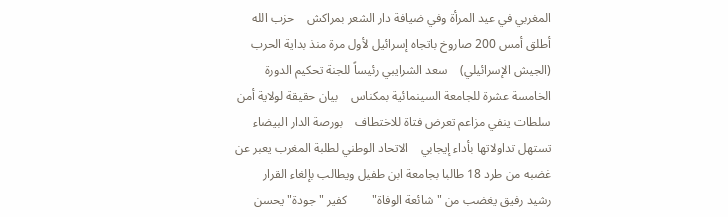المغربي في عيد المرأة وفي ضيافة دار الشعر بمراكش    حزب الله أطلق أمس 200 صاروخ باتجاه إسرائيل لأول مرة منذ بداية الحرب (الجيش الإسرائيلي)    سعد الشرايبي رئيساً للجنة تحكيم الدورة الخامسة عشرة للجامعة السينمائية بمكناس    بيان حقيقة لولاية أمن سلطات ينفي مزاعم تعرض فتاة للاختطاف    بورصة الدار البيضاء تستهل تداولاتها بأداء إيجابي    الاتحاد الوطني لطلبة المغرب يعبر عن غضبه من طرد 18 طالبا بجامعة ابن طفيل ويطالب بإلغاء القرار    رشيد رفيق يغضب من "شائعة الوفاة"        كفير "جودة" يحسن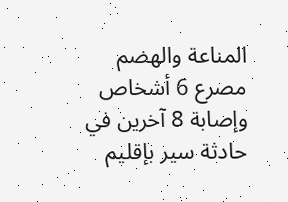المناعة والهضم    مصرع 6 أشخاص وإصابة 8 آخرين في حادثة سير بإقليم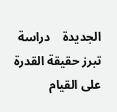الجديدة    دراسة تبرز حقيقة القدرة على القيام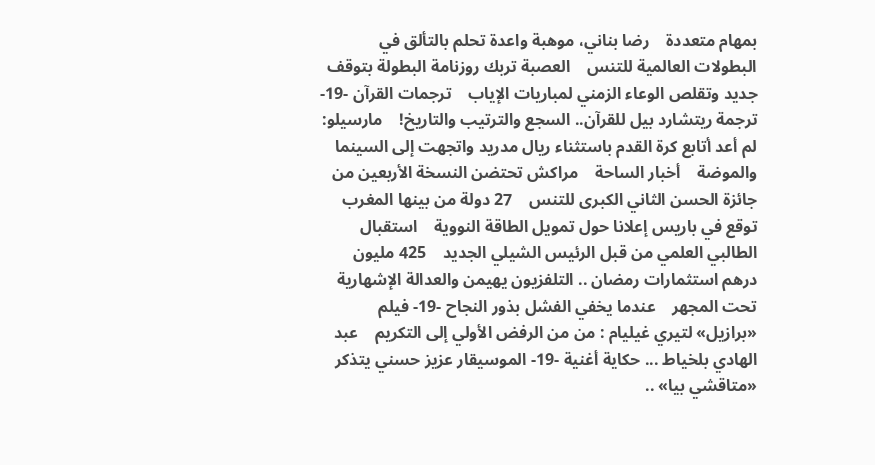بمهام متعددة    رضا بناني، موهبة واعدة تحلم بالتألق في البطولات العالمية للتنس    العصبة تربك روزنامة البطولة بتوقف جديد وتقلص الوعاء الزمني لمباريات الإياب    ترجمات القرآن -19- ترجمة ريتشارد بيل للقرآن.. السجع والترتيب والتاريخ!    مارسيلو: لم أعد أتابع كرة القدم باستثناء ريال مدريد واتجهت إلى السينما والموضة    أخبار الساحة    مراكش تحتضن النسخة الأربعين من جائزة الحسن الثاني الكبرى للتنس    27 دولة من بينها المغرب توقع في باريس إعلانا حول تمويل الطاقة النووية    استقبال الطالبي العلمي من قبل الرئيس الشيلي الجديد    425 مليون درهم استثمارات رمضان .. التلفزيون يهيمن والعدالة الإشهارية تحت المجهر    عندما يخفي الفشل بذور النجاح -19- فيلم «برازيل» لتيري غيليام : من من الرفض الأولي إلى التكريم    عبد الهادي بلخياط ... حكاية أغنية -19- الموسيقار عزيز حسني يتذكر «متاقشي بيا» ..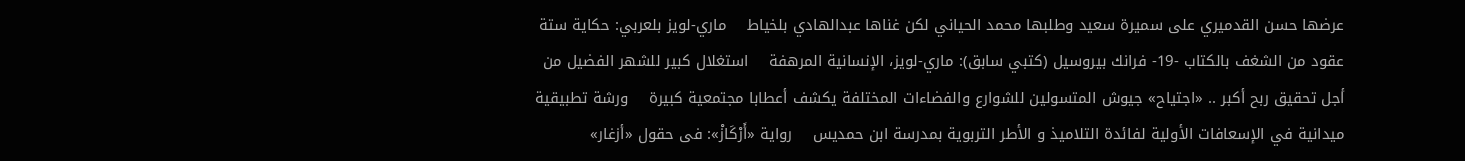عرضها حسن القدميري على سميرة سعيد وطلبها محمد الحياني لكن غناها عبدالهادي بلخياط    ماري-لويز بلعربي: حكاية ستة عقود من الشغف بالكتاب -19- فرانك بيروسيل (كتبي سابق): ماري-لويز، الإنسانية المرهفة    استغلال كبير للشهر الفضيل من أجل تحقيق ربح أكبر .. «اجتياح» جيوش المتسولين للشوارع والفضاءات المختلفة يكشف أعطابا مجتمعية كبيرة    ورشة تطبيقية ميدانية في الإسعافات الأولية لفائدة التلاميذ و الأطر التربوية بمدرسة ابن حمديس    رواية «أَرْكَازْ»: فى حقول «أزغار»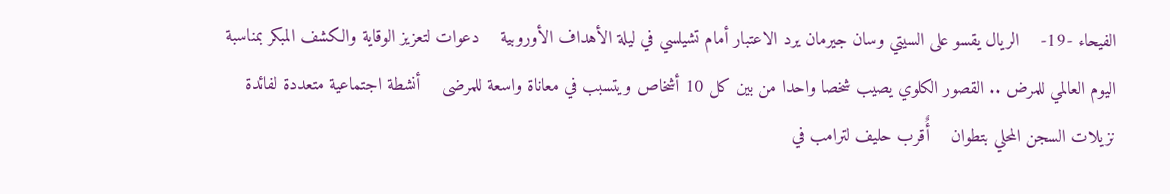الفيحاء -19-    الريال يقسو على السيتي وسان جيرمان يرد الاعتبار أمام تشيلسي في ليلة الأهداف الأوروبية    دعوات لتعزيز الوقاية والكشف المبكر بمناسبة اليوم العالمي للمرض .. القصور الكلوي يصيب شخصا واحدا من بين كل 10 أشخاص ويتسبب في معاناة واسعة للمرضى    أنشطة اجتماعية متعددة لفائدة نزيلات السجن المحلي بتطوان    أٌقرب حليف لترامب في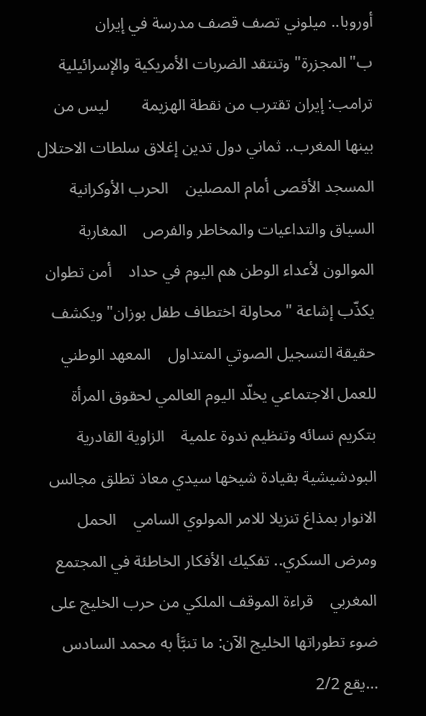أوروبا.. ميلوني تصف قصف مدرسة في إيران ب"المجزرة" وتنتقد الضربات الأمريكية والإسرائيلية    ترامب: إيران تقترب من نقطة الهزيمة        ليس من بينها المغرب.. ثماني دول تدين إغلاق سلطات الاحتلال المسجد الأقصى أمام المصلين    الحرب الأوكرانية السياق والتداعيات والمخاطر والفرص    المغاربة الموالون لأعداء الوطن هم اليوم في حداد    أمن تطوان يكذّب إشاعة "محاولة اختطاف طفل بوزان" ويكشف حقيقة التسجيل الصوتي المتداول    المعهد الوطني للعمل الاجتماعي يخلّد اليوم العالمي لحقوق المرأة بتكريم نسائه وتنظيم ندوة علمية    الزاوية القادرية البودشيشية بقيادة شيخها سيدي معاذ تطلق مجالس الانوار بمذاغ تنزيلا للامر المولوي السامي    الحمل ومرض السكري.. تفكيك الأفكار الخاطئة في المجتمع المغربي    قراءة الموقف الملكي من حرب الخليج على ضوء تطوراتها الخليج الآن: ما تنبَّأ به محمد السادس …يقع 2/2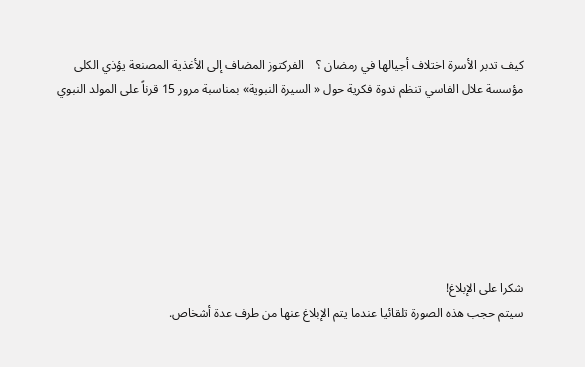كيف تدبر الأسرة اختلاف أجيالها في رمضان ؟    الفركتوز المضاف إلى الأغذية المصنعة يؤذي الكلى    مؤسسة علال الفاسي تنظم ندوة فكرية حول « السيرة النبوية» بمناسبة مرور 15 قرناً على المولد النبوي







شكرا على الإبلاغ!
سيتم حجب هذه الصورة تلقائيا عندما يتم الإبلاغ عنها من طرف عدة أشخاص.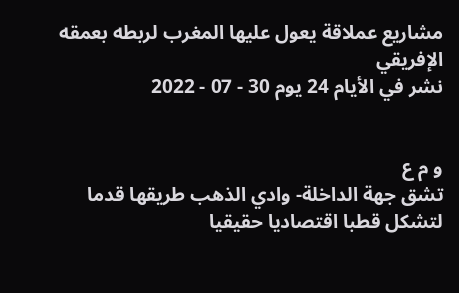مشاريع عملاقة يعول عليها المغرب لربطه بعمقه الإفريقي
نشر في الأيام 24 يوم 30 - 07 - 2022


و م ع
تشق جهة الداخلة- وادي الذهب طريقها قدما لتشكل قطبا اقتصاديا حقيقيا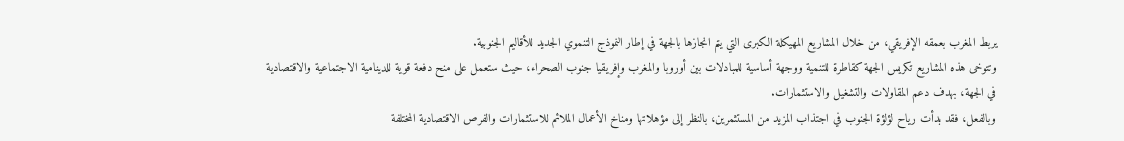يربط المغرب بعمقه الإفريقي، من خلال المشاريع المهيكلة الكبرى التي يتم انجازها بالجهة في إطار النموذج التنموي الجديد للأقاليم الجنوبية.
وتتوخى هذه المشاريع تكريس الجهة كقاطرة للتنمية ووجهة أساسية للمبادلات بين أوروبا والمغرب وإفريقيا جنوب الصحراء، حيث ستعمل على منح دفعة قوية للدينامية الاجتماعية والاقتصادية في الجهة، بهدف دعم المقاولات والتشغيل والاستثمارات.
وبالفعل، فقد بدأت رياح لؤلؤة الجنوب في اجتذاب المزيد من المستثمرين، بالنظر إلى مؤهلاتها ومناخ الأعمال الملائم للاستثمارات والفرص الاقتصادية المختلفة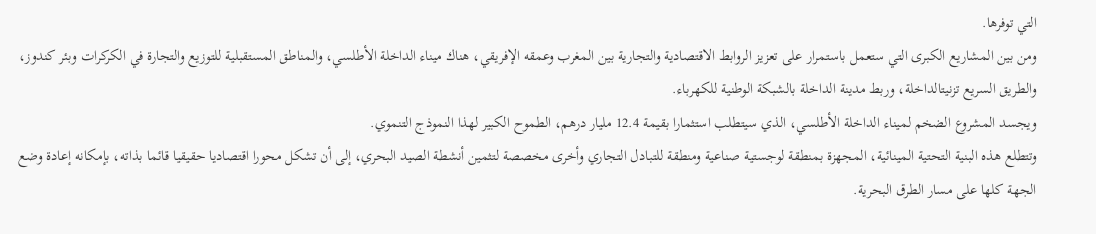التي توفرها.
ومن بين المشاريع الكبرى التي ستعمل باستمرار على تعزيز الروابط الاقتصادية والتجارية بين المغرب وعمقه الإفريقي، هناك ميناء الداخلة الأطلسي، والمناطق المستقبلية للتوزيع والتجارة في الكركرات وبئر كندوز، والطريق السريع تزنيتالداخلة، وربط مدينة الداخلة بالشبكة الوطنية للكهرباء.
ويجسد المشروع الضخم لميناء الداخلة الأطلسي، الذي سيتطلب استثمارا بقيمة 12.4 مليار درهم، الطموح الكبير لهذا النموذج التنموي.
وتتطلع هذه البنية التحتية المينائية، المجهزة بمنطقة لوجستية صناعية ومنطقة للتبادل التجاري وأخرى مخصصة لتثمين أنشطة الصيد البحري، إلى أن تشكل محورا اقتصاديا حقيقيا قائما بذاته، بإمكانه إعادة وضع الجهة كلها على مسار الطرق البحرية.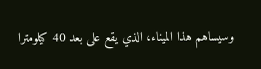وسيساهم هذا الميناء، الذي يقع على بعد 40 كيلومترا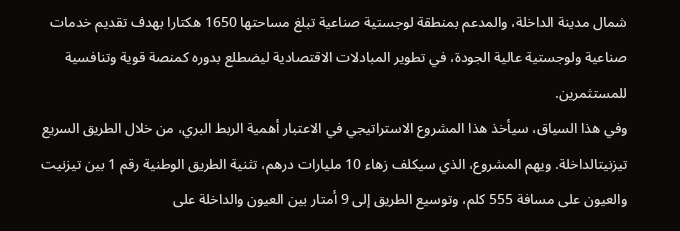شمال مدينة الداخلة، والمدعم بمنطقة لوجستية صناعية تبلغ مساحتها 1650 هكتارا بهدف تقديم خدمات صناعية ولوجستية عالية الجودة، في تطوير المبادلات الاقتصادية ليضطلع بدوره كمنصة قوية وتنافسية للمستثمرين.
وفي هذا السياق، سيأخذ هذا المشروع الاستراتيجي في الاعتبار أهمية الربط البري، من خلال الطريق السريع تيزنيتالداخلة. ويهم المشروع، الذي سيكلف زهاء 10 مليارات درهم، تثنية الطريق الوطنية رقم 1 بين تيزنيت والعيون على مسافة 555 كلم، وتوسيع الطريق إلى 9 أمتار بين العيون والداخلة على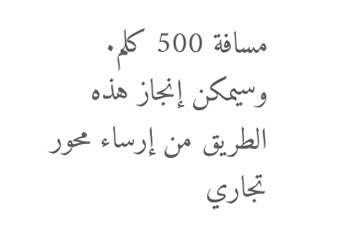مسافة 500 كلم.
وسيمكن إنجاز هذه الطريق من إرساء محور تجاري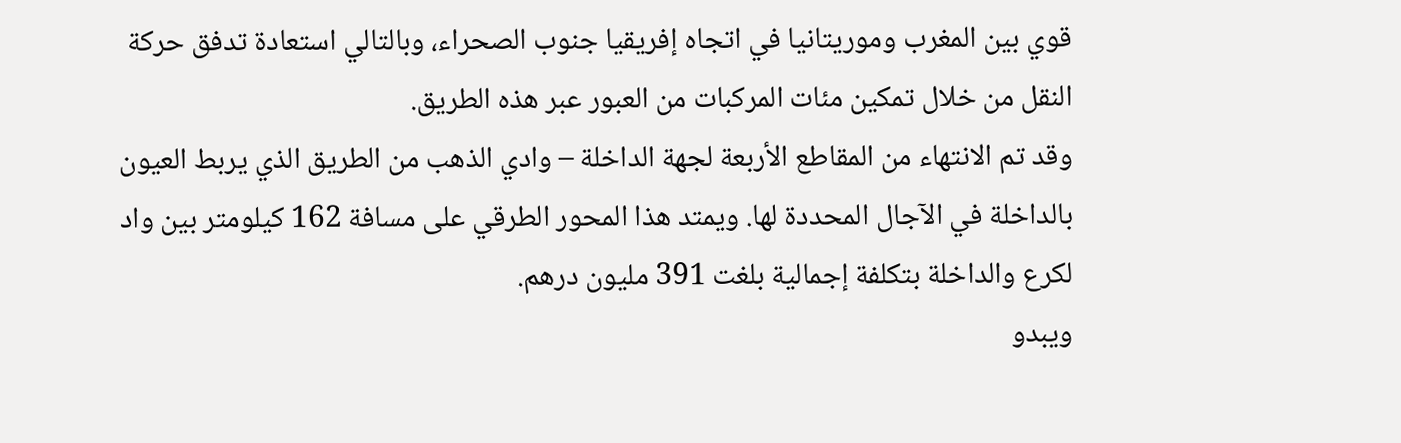قوي بين المغرب وموريتانيا في اتجاه إفريقيا جنوب الصحراء، وبالتالي استعادة تدفق حركة النقل من خلال تمكين مئات المركبات من العبور عبر هذه الطريق.
وقد تم الانتهاء من المقاطع الأربعة لجهة الداخلة – وادي الذهب من الطريق الذي يربط العيون بالداخلة في الآجال المحددة لها. ويمتد هذا المحور الطرقي على مسافة 162 كيلومتر بين واد لكرع والداخلة بتكلفة إجمالية بلغت 391 مليون درهم.
ويبدو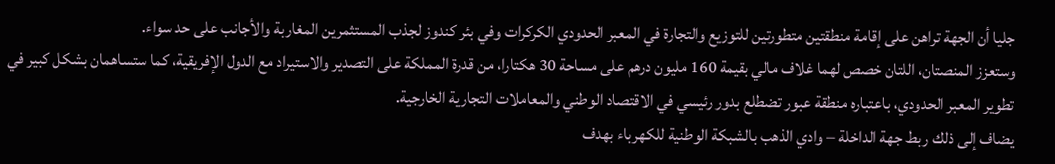جليا أن الجهة تراهن على إقامة منطقتين متطورتين للتوزيع والتجارة في المعبر الحدودي الكركرات وفي بئر كندوز لجذب المستثمرين المغاربة والأجانب على حد سواء.
وستعزز المنصتان، اللتان خصص لهما غلاف مالي بقيمة 160 مليون درهم على مساحة 30 هكتارا، من قدرة المملكة على التصدير والاستيراد مع الدول الإفريقية، كما ستساهمان بشكل كبير في تطوير المعبر الحدودي، باعتباره منطقة عبور تضطلع بدور رئيسي في الاقتصاد الوطني والمعاملات التجارية الخارجية.
يضاف إلى ذلك ربط جهة الداخلة – وادي الذهب بالشبكة الوطنية للكهرباء بهدف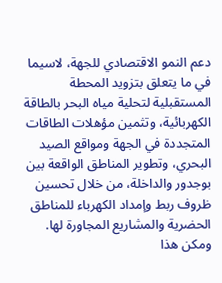دعم النمو الاقتصادي للجهة، لاسيما في ما يتعلق بتزويد المحطة المستقبلية لتحلية مياه البحر بالطاقة الكهربائية، وتثمين مؤهلات الطاقات المتجددة في الجهة ومواقع الصيد البحري، وتطوير المناطق الواقعة بين بوجدور والداخلة، من خلال تحسين ظروف ربط وإمداد الكهرباء للمناطق الحضرية والمشاريع المجاورة لها.
ومكن هذا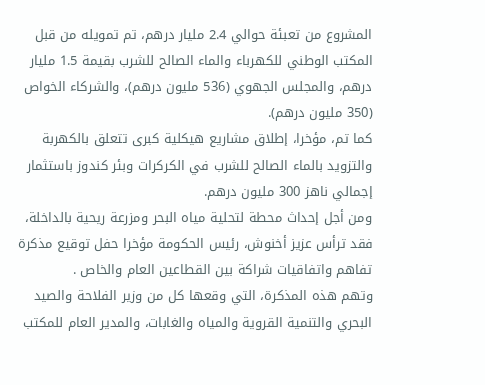المشروع من تعبئة حوالي 2.4 مليار درهم، تم تمويله من قبل المكتب الوطني للكهرباء والماء الصالح للشرب بقيمة 1.5 مليار درهم، والمجلس الجهوي (536 مليون درهم)، والشركاء الخواص (350 مليون درهم).
كما تم، مؤخرا، إطلاق مشاريع هيكلية كبرى تتعلق بالكهربة والتزويد بالماء الصالح للشرب في الكركرات وبئر كندوز باستثمار إجمالي ناهز 300 مليون درهم.
ومن أجل إحداث محطة لتحلية مياه البحر ومزرعة ريحية بالداخلة، فقد ترأس عزيز أخنوش، رئيس الحكومة مؤخرا حفل توقيع مذكرة تفاهم واتفاقيات شراكة بين القطاعين العام والخاص .
وتهم هذه المذكرة، التي وقعها كل من وزير الفلاحة والصيد البحري والتنمية القروية والمياه والغابات، والمدير العام للمكتب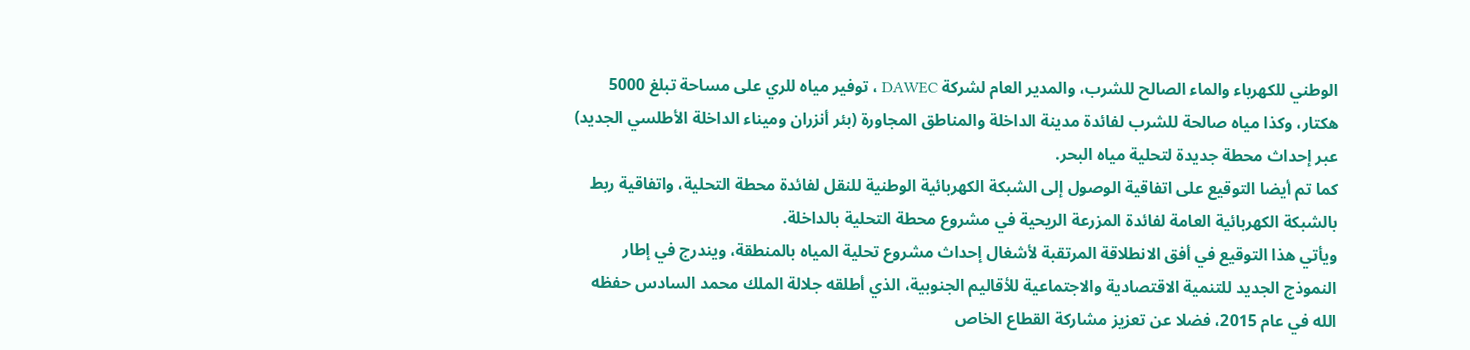الوطني للكهرباء والماء الصالح للشرب، والمدير العام لشركة DAWEC ، توفير مياه للري على مساحة تبلغ 5000 هكتار، وكذا مياه صالحة للشرب لفائدة مدينة الداخلة والمناطق المجاورة (بئر أنزران وميناء الداخلة الأطلسي الجديد) عبر إحداث محطة جديدة لتحلية مياه البحر.
كما تم أيضا التوقيع على اتفاقية الوصول إلى الشبكة الكهربائية الوطنية للنقل لفائدة محطة التحلية، واتفاقية ربط بالشبكة الكهربائية العامة لفائدة المزرعة الريحية في مشروع محطة التحلية بالداخلة.
ويأتي هذا التوقيع في أفق الانطلاقة المرتقبة لأشغال إحداث مشروع تحلية المياه بالمنطقة، ويندرج في إطار النموذج الجديد للتنمية الاقتصادية والاجتماعية للأقاليم الجنوبية، الذي أطلقه جلالة الملك محمد السادس حفظه الله في عام 2015، فضلا عن تعزيز مشاركة القطاع الخاص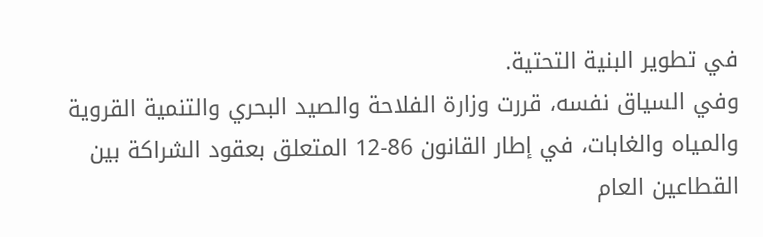في تطوير البنية التحتية.
وفي السياق نفسه، قررت وزارة الفلاحة والصيد البحري والتنمية القروية والمياه والغابات، في إطار القانون 86-12 المتعلق بعقود الشراكة بين القطاعين العام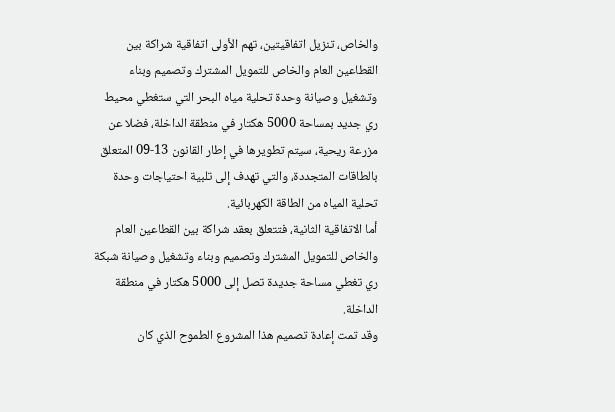والخاص، تنزيل اتفاقيتين، تهم الأولى اتفاقية شراكة بين القطاعين العام والخاص للتمويل المشترك وتصميم وبناء وتشغيل وصيانة وحدة تحلية مياه البحر التي ستغطي محيط ري جديد بمساحة 5000 هكتار في منطقة الداخلة، فضلا عن مزرعة ريحية، سيتم تطويرها في إطار القانون 13-09 المتعلق بالطاقات المتجددة، والتي تهدف إلى تلبية احتياجات وحدة تحلية المياه من الطاقة الكهربائية.
أما الاتفاقية الثانية، فتتعلق بعقد شراكة بين القطاعين العام والخاص للتمويل المشترك وتصميم وبناء وتشغيل وصيانة شبكة ري تغطي مساحة جديدة تصل إلى 5000 هكتار في منطقة الداخلة.
وقد تمت إعادة تصميم هذا المشروع الطموح الذي كان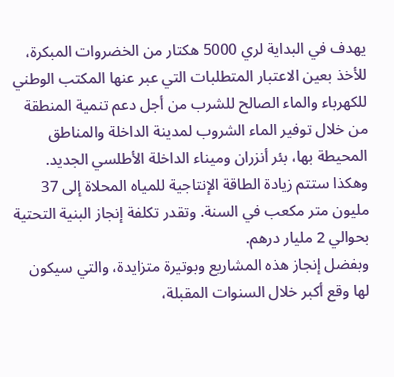يهدف في البداية لري 5000 هكتار من الخضروات المبكرة، للأخذ بعين الاعتبار المتطلبات التي عبر عنها المكتب الوطني للكهرباء والماء الصالح للشرب من أجل دعم تنمية المنطقة من خلال توفير الماء الشروب لمدينة الداخلة والمناطق المحيطة بها، بئر أنزران وميناء الداخلة الأطلسي الجديد.
وهكذا ستتم زيادة الطاقة الإنتاجية للمياه المحلاة إلى 37 مليون متر مكعب في السنة. وتقدر تكلفة إنجاز البنية التحتية بحوالي 2 مليار درهم.
وبفضل إنجاز هذه المشاريع وبوتيرة متزايدة، والتي سيكون لها وقع أكبر خلال السنوات المقبلة،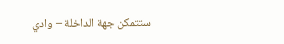ستتمكن جهة الداخلة – وادي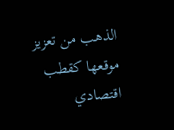الذهب من تعزيز موقعها كقطب اقتصادي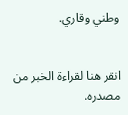وطني وقاري.


انقر هنا لقراءة الخبر من مصدره.